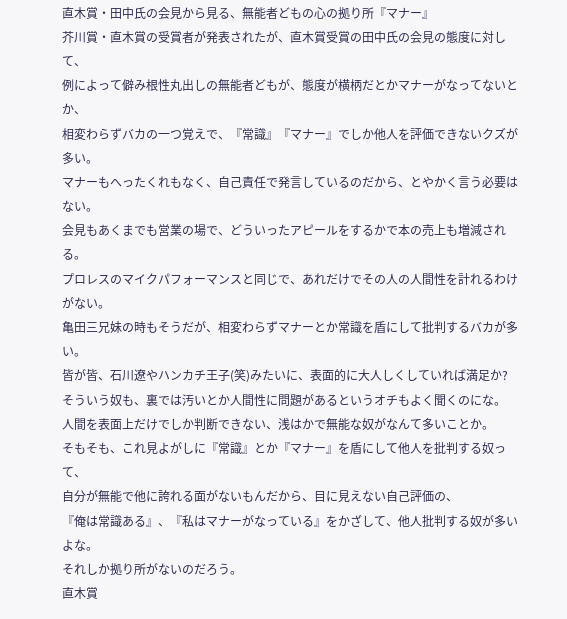直木賞・田中氏の会見から見る、無能者どもの心の拠り所『マナー』
芥川賞・直木賞の受賞者が発表されたが、直木賞受賞の田中氏の会見の態度に対して、
例によって僻み根性丸出しの無能者どもが、態度が横柄だとかマナーがなってないとか、
相変わらずバカの一つ覚えで、『常識』『マナー』でしか他人を評価できないクズが多い。
マナーもへったくれもなく、自己責任で発言しているのだから、とやかく言う必要はない。
会見もあくまでも営業の場で、どういったアピールをするかで本の売上も増減される。
プロレスのマイクパフォーマンスと同じで、あれだけでその人の人間性を計れるわけがない。
亀田三兄妹の時もそうだが、相変わらずマナーとか常識を盾にして批判するバカが多い。
皆が皆、石川遼やハンカチ王子(笑)みたいに、表面的に大人しくしていれば満足か?
そういう奴も、裏では汚いとか人間性に問題があるというオチもよく聞くのにな。
人間を表面上だけでしか判断できない、浅はかで無能な奴がなんて多いことか。
そもそも、これ見よがしに『常識』とか『マナー』を盾にして他人を批判する奴って、
自分が無能で他に誇れる面がないもんだから、目に見えない自己評価の、
『俺は常識ある』、『私はマナーがなっている』をかざして、他人批判する奴が多いよな。
それしか拠り所がないのだろう。
直木賞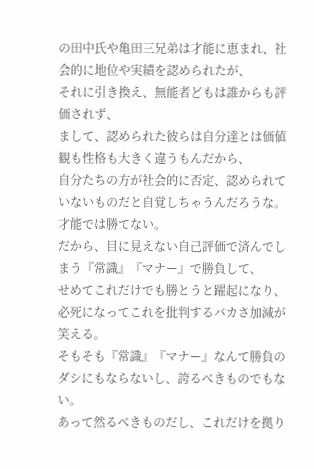の田中氏や亀田三兄弟は才能に恵まれ、社会的に地位や実績を認められたが、
それに引き換え、無能者どもは誰からも評価されず、
まして、認められた彼らは自分達とは価値観も性格も大きく違うもんだから、
自分たちの方が社会的に否定、認められていないものだと自覚しちゃうんだろうな。
才能では勝てない。
だから、目に見えない自己評価で済んでしまう『常識』『マナー』で勝負して、
せめてこれだけでも勝とうと躍起になり、必死になってこれを批判するバカさ加減が笑える。
そもそも『常識』『マナー』なんて勝負のダシにもならないし、誇るべきものでもない。
あって然るべきものだし、これだけを拠り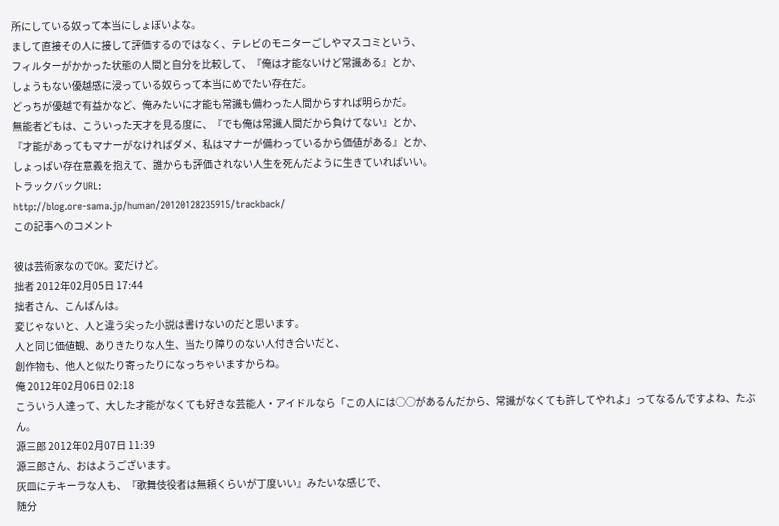所にしている奴って本当にしょぼいよな。
まして直接その人に接して評価するのではなく、テレビのモニターごしやマスコミという、
フィルターがかかった状態の人間と自分を比較して、『俺は才能ないけど常識ある』とか、
しょうもない優越感に浸っている奴らって本当にめでたい存在だ。
どっちが優越で有益かなど、俺みたいに才能も常識も備わった人間からすれば明らかだ。
無能者どもは、こういった天才を見る度に、『でも俺は常識人間だから負けてない』とか、
『才能があってもマナーがなければダメ、私はマナーが備わっているから価値がある』とか、
しょっぱい存在意義を抱えて、誰からも評価されない人生を死んだように生きていればいい。
トラックバックURL:
http://blog.ore-sama.jp/human/20120128235915/trackback/
この記事へのコメント

彼は芸術家なのでOK。変だけど。
拙者 2012年02月05日 17:44
拙者さん、こんばんは。
変じゃないと、人と違う尖った小説は書けないのだと思います。
人と同じ価値観、ありきたりな人生、当たり障りのない人付き合いだと、
創作物も、他人と似たり寄ったりになっちゃいますからね。
俺 2012年02月06日 02:18
こういう人達って、大した才能がなくても好きな芸能人・アイドルなら「この人には○○があるんだから、常識がなくても許してやれよ」ってなるんですよね、たぶん。
源三郎 2012年02月07日 11:39
源三郎さん、おはようございます。
灰皿にテキーラな人も、『歌舞伎役者は無頼くらいが丁度いい』みたいな感じで、
随分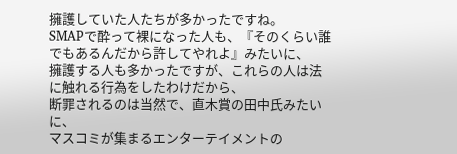擁護していた人たちが多かったですね。
SMAPで酔って裸になった人も、『そのくらい誰でもあるんだから許してやれよ』みたいに、
擁護する人も多かったですが、これらの人は法に触れる行為をしたわけだから、
断罪されるのは当然で、直木賞の田中氏みたいに、
マスコミが集まるエンターテイメントの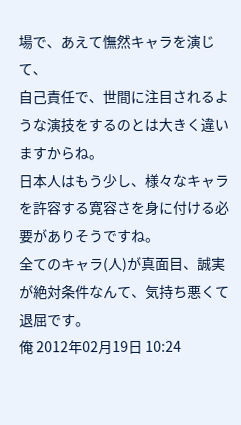場で、あえて憮然キャラを演じて、
自己責任で、世間に注目されるような演技をするのとは大きく違いますからね。
日本人はもう少し、様々なキャラを許容する寛容さを身に付ける必要がありそうですね。
全てのキャラ(人)が真面目、誠実が絶対条件なんて、気持ち悪くて退屈です。
俺 2012年02月19日 10:24